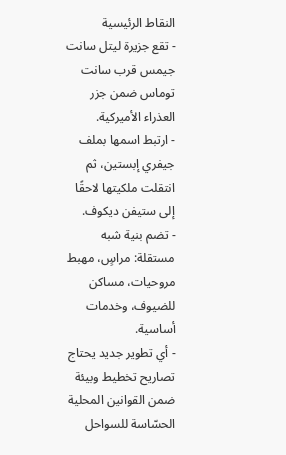النقاط الرئيسية
- تقع جزيرة ليتل سانت جيمس قرب سانت توماس ضمن جزر العذراء الأميركية.
- ارتبط اسمها بملف جيفري إبستين، ثم انتقلت ملكيتها لاحقًا إلى ستيفن ديكوف.
- تضم بنية شبه مستقلة: مراسٍ، مهبط مروحيات، مساكن للضيوف، وخدمات أساسية.
- أي تطوير جديد يحتاج تصاريح تخطيط وبيئة ضمن القوانين المحلية الحسّاسة للسواحل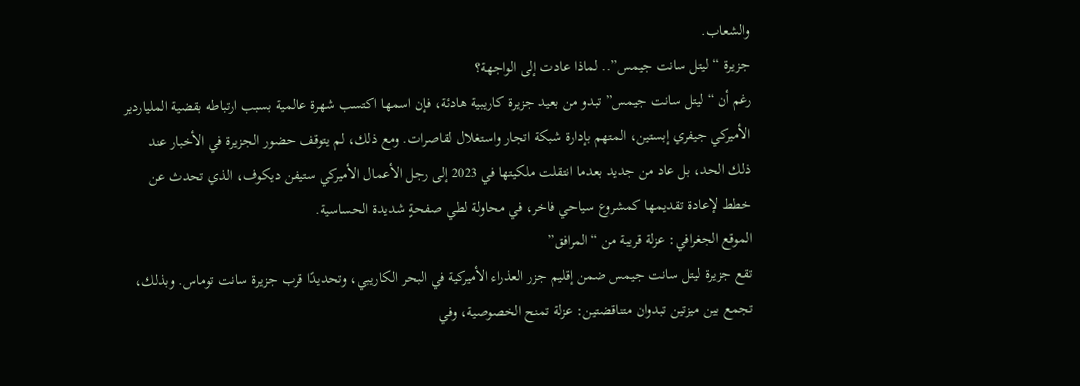والشعاب.
جزيرة “ليتل سانت جيمس”.. لماذا عادت إلى الواجهة؟
رغم أن “ليتل سانت جيمس” تبدو من بعيد جزيرة كاريبية هادئة، فإن اسمها اكتسب شهرة عالمية بسبب ارتباطه بقضية الملياردير الأميركي جيفري إبستين، المتهم بإدارة شبكة اتجار واستغلال لقاصرات. ومع ذلك، لم يتوقف حضور الجزيرة في الأخبار عند ذلك الحد، بل عاد من جديد بعدما انتقلت ملكيتها في 2023 إلى رجل الأعمال الأميركي ستيفن ديكوف، الذي تحدث عن خطط لإعادة تقديمها كمشروع سياحي فاخر، في محاولة لطي صفحةٍ شديدة الحساسية.
الموقع الجغرافي: عزلة قريبة من “المرافق”
تقع جزيرة ليتل سانت جيمس ضمن إقليم جزر العذراء الأميركية في البحر الكاريبي، وتحديدًا قرب جزيرة سانت توماس. وبذلك، تجمع بين ميزتين تبدوان متناقضتين: عزلة تمنح الخصوصية، وفي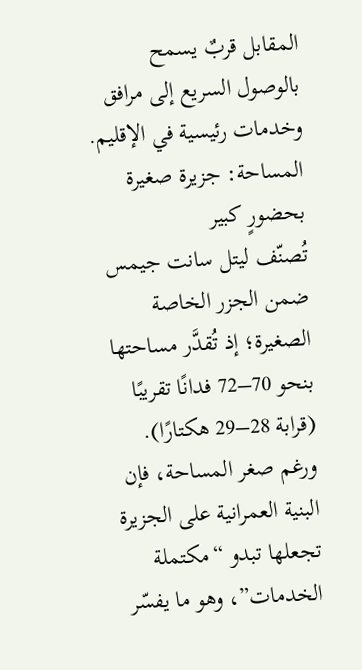المقابل قربٌ يسمح بالوصول السريع إلى مرافق وخدمات رئيسية في الإقليم.
المساحة: جزيرة صغيرة بحضورٍ كبير
تُصنّف ليتل سانت جيمس ضمن الجزر الخاصة الصغيرة؛ إذ تُقدَّر مساحتها بنحو 70–72 فدانًا تقريبًا (قرابة 28–29 هكتارًا). ورغم صغر المساحة، فإن البنية العمرانية على الجزيرة تجعلها تبدو “مكتملة الخدمات”، وهو ما يفسّر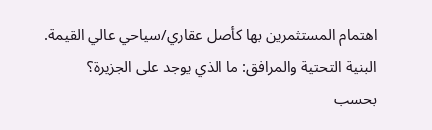اهتمام المستثمرين بها كأصل عقاري/سياحي عالي القيمة.
البنية التحتية والمرافق: ما الذي يوجد على الجزيرة؟
بحسب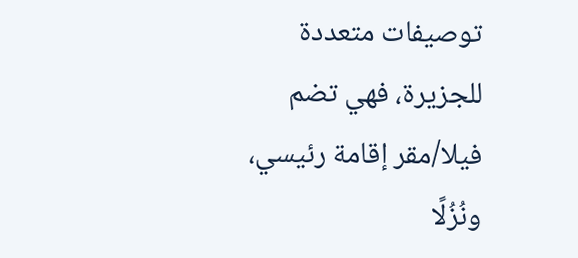توصيفات متعددة للجزيرة، فهي تضم فيلا/مقر إقامة رئيسي، ونُزُلًا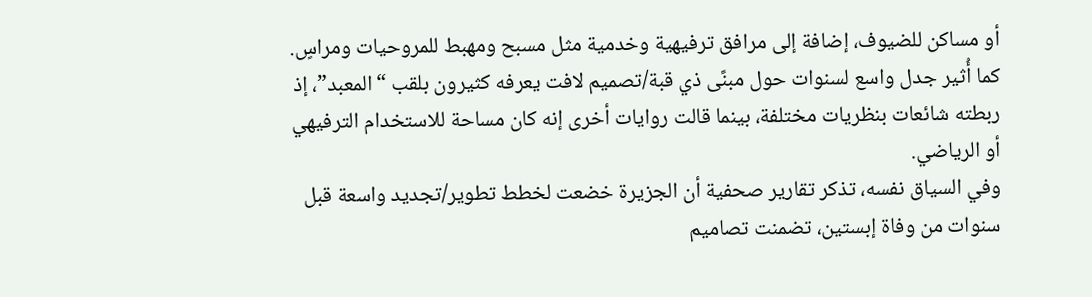أو مساكن للضيوف، إضافة إلى مرافق ترفيهية وخدمية مثل مسبح ومهبط للمروحيات ومراسٍ. كما أُثير جدل واسع لسنوات حول مبنًى ذي قبة/تصميم لافت يعرفه كثيرون بلقب “المعبد”، إذ ربطته شائعات بنظريات مختلفة، بينما قالت روايات أخرى إنه كان مساحة للاستخدام الترفيهي أو الرياضي.
وفي السياق نفسه، تذكر تقارير صحفية أن الجزيرة خضعت لخطط تطوير/تجديد واسعة قبل سنوات من وفاة إبستين، تضمنت تصاميم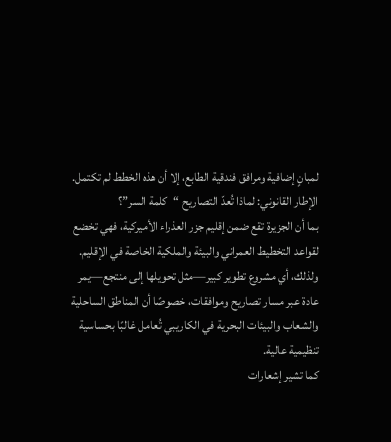لمبانٍ إضافية ومرافق فندقية الطابع، إلا أن هذه الخطط لم تكتمل.
الإطار القانوني: لماذا تُعدّ التصاريح “كلمة السر”؟
بما أن الجزيرة تقع ضمن إقليم جزر العذراء الأميركية، فهي تخضع لقواعد التخطيط العمراني والبيئة والملكية الخاصة في الإقليم. ولذلك، أي مشروع تطوير كبير—مثل تحويلها إلى منتجع—يمر عادة عبر مسار تصاريح وموافقات، خصوصًا أن المناطق الساحلية والشعاب والبيئات البحرية في الكاريبي تُعامل غالبًا بحساسية تنظيمية عالية.
كما تشير إشعارات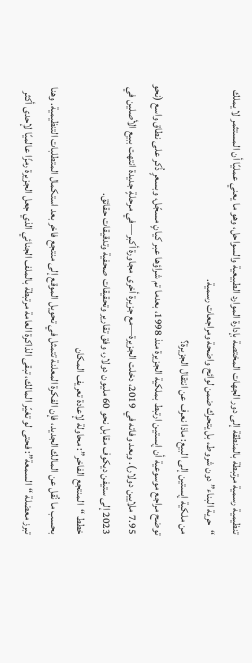تنظيمية رسمية مرتبطة بالمنطقة إلى دور الجهات المختصة بإدارة الموارد الطبيعية والسواحل، وهو ما يعني عمليًا أن المستثمر لا يملك “حرية البناء” دون شروط، بل يتحرك ضمن لوائح واضحة ومراجعات رسمية.
من ملكية إبستين إلى البيع: ماذا نعرف عن انتقال الجزيرة؟
توضح مراجع موسوعية أن إبستين ارتبط بملكية الجزيرة منذ 1998، بعدما تم شراؤها عبر كيانٍ مسجّل، وبسعرٍ ذُكر على نطاق واسع (نحو 7.95 ملايين دولار). وبعد وفاته في 2019، دخلت الجزيرة—مع جزيرة أخرى مجاورة أكبر—في مرحلةٍ جديدة انتهت ببيع الأصلين في 2023 إلى ستيفن ديكوف مقابل نحو 60 مليون دولار، وفق تقارير وتحقيقات صحفية وتدقيقات حقائق.
خطط “المنتجع الفاخر”: محاولة لإعادة تعريف المكان
بحسب ما نُقل عن المالك الجديد، فإن الفكرة المعلنة تتمثل في تحويل الموقع إلى منتجع فاخر بعد استكمال المتطلبات التنظيمية. وهنا تبرز معضلة “السمعة”: فحتى لو تغيّر المالك، تبقى الذاكرة العامة مرتبطة بالملف الجنائي الذي جعل الجزيرة رمزًا عالميًا لإحدى أكثر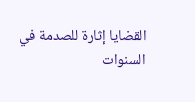القضايا إثارة للصدمة في السنوات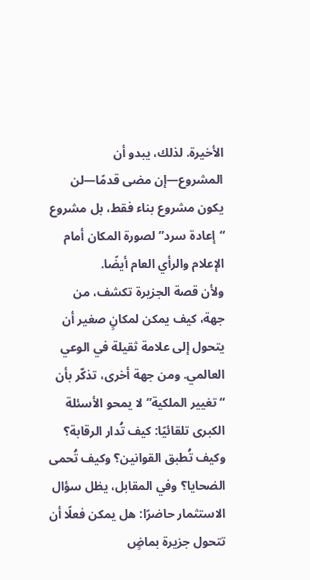الأخيرة. لذلك، يبدو أن المشروع—إن مضى قدمًا—لن يكون مشروع بناء فقط، بل مشروع “إعادة سرد” لصورة المكان أمام الإعلام والرأي العام أيضًا.
ولأن قصة الجزيرة تكشف، من جهة، كيف يمكن لمكانٍ صغير أن يتحول إلى علامة ثقيلة في الوعي العالمي. ومن جهة أخرى، تذكّر بأن “تغيير الملكية” لا يمحو الأسئلة الكبرى تلقائيًا: كيف تُدار الرقابة؟ وكيف تُطبق القوانين؟ وكيف تُحمى الضحايا؟ وفي المقابل، يظل سؤال الاستثمار حاضرًا: هل يمكن فعلًا أن تتحول جزيرة بماضٍ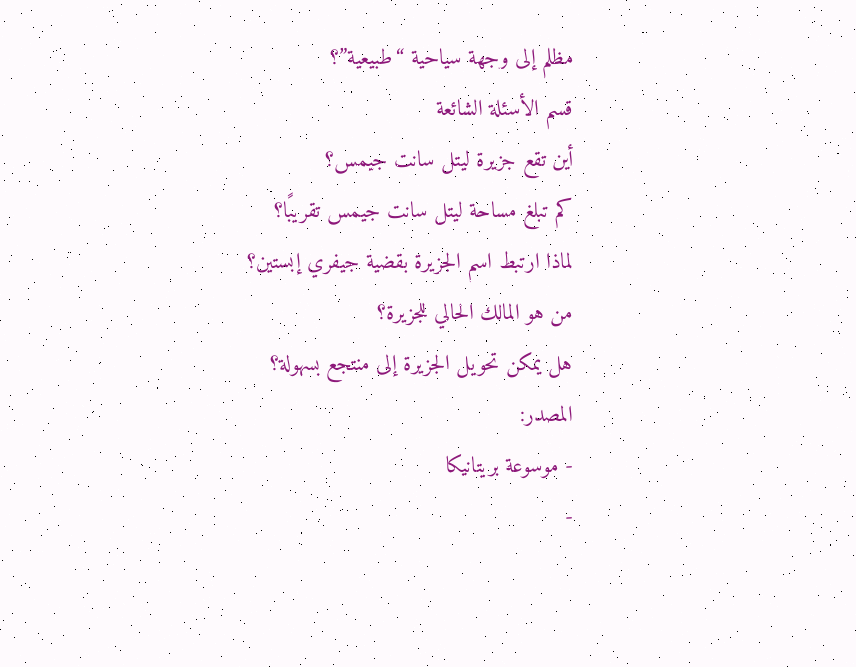مظلم إلى وجهة سياحية “طبيعية”؟
قسم الأسئلة الشائعة
أين تقع جزيرة ليتل سانت جيمس؟
كم تبلغ مساحة ليتل سانت جيمس تقريبًا؟
لماذا ارتبط اسم الجزيرة بقضية جيفري إبستين؟
من هو المالك الحالي للجزيرة؟
هل يمكن تحويل الجزيرة إلى منتجع بسهولة؟
المصدر:
- موسوعة بريتانيكا
-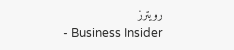رويترز
- Business Insider